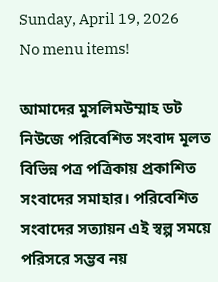Sunday, April 19, 2026
No menu items!

আমাদের মুসলিমউম্মাহ ডট নিউজে পরিবেশিত সংবাদ মূলত বিভিন্ন পত্র পত্রিকায় প্রকাশিত সংবাদের সমাহার। পরিবেশিত সংবাদের সত্যায়ন এই স্বল্প সময়ে পরিসরে সম্ভব নয়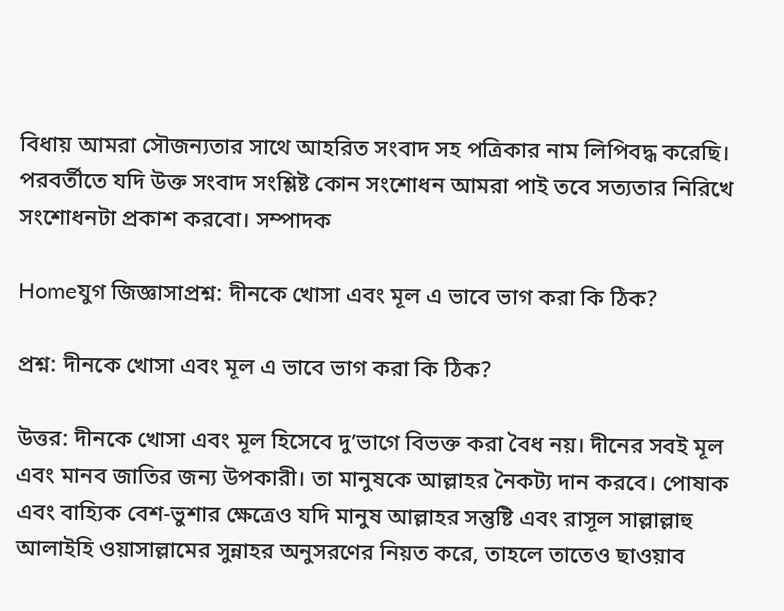বিধায় আমরা সৌজন্যতার সাথে আহরিত সংবাদ সহ পত্রিকার নাম লিপিবদ্ধ করেছি। পরবর্তীতে যদি উক্ত সংবাদ সংশ্লিষ্ট কোন সংশোধন আমরা পাই তবে সত্যতার নিরিখে সংশোধনটা প্রকাশ করবো। সম্পাদক

Homeযুগ জিজ্ঞাসাপ্রশ্ন: দীনকে খোসা এবং মূল এ ভাবে ভাগ করা কি ঠিক?

প্রশ্ন: দীনকে খোসা এবং মূল এ ভাবে ভাগ করা কি ঠিক?

উত্তর: দীনকে খোসা এবং মূল হিসেবে দু’ভাগে বিভক্ত করা বৈধ নয়। দীনের সবই মূল এবং মানব জাতির জন্য উপকারী। তা মানুষকে আল্লাহর নৈকট্য দান করবে। পোষাক এবং বাহ্যিক বেশ-ভুশার ক্ষেত্রেও যদি মানুষ আল্লাহর সন্তুষ্টি এবং রাসূল সাল্লাল্লাহু আলাইহি ওয়াসাল্লামের সুন্নাহর অনুসরণের নিয়ত করে, তাহলে তাতেও ছাওয়াব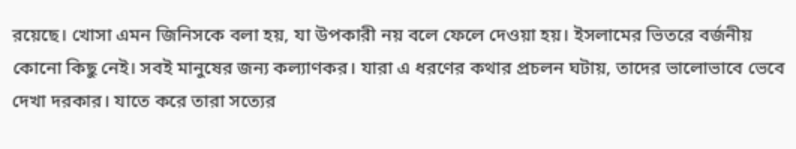রয়েছে। খোসা এমন জিনিসকে বলা হয়, যা উপকারী নয় বলে ফেলে দেওয়া হয়। ইসলামের ভিতরে বর্জনীয় কোনো কিছু নেই। সবই মানুষের জন্য কল্যাণকর। যারা এ ধরণের কথার প্রচলন ঘটায়, তাদের ভালোভাবে ভেবে দেখা দরকার। যাতে করে তারা সত্যের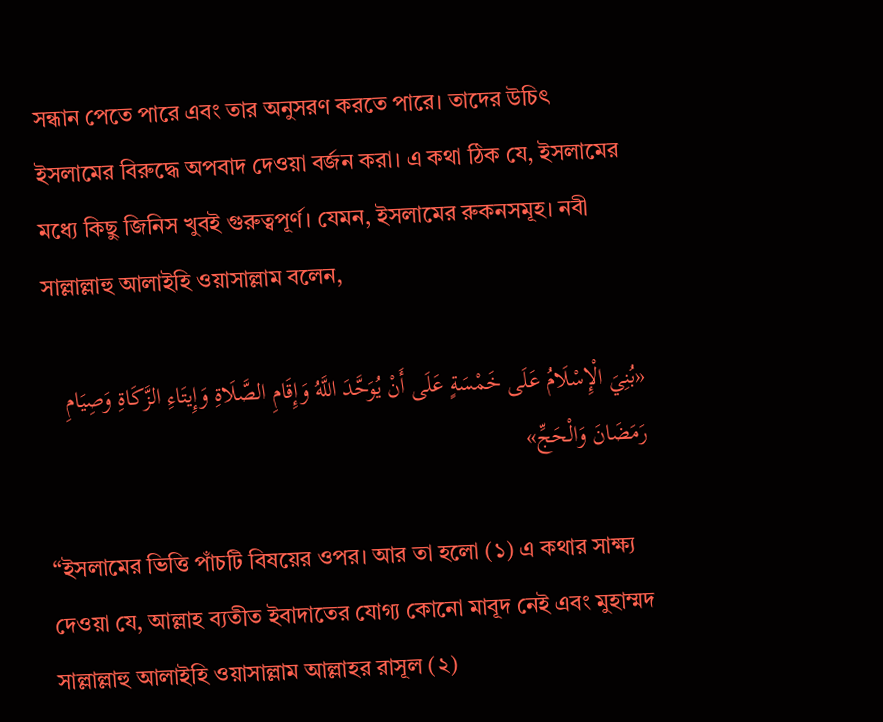সন্ধান পেতে পারে এবং তার অনুসরণ করতে পারে। তাদের উচিৎ ইসলামের বিরুদ্ধে অপবাদ দেওয়া বর্জন করা। এ কথা ঠিক যে, ইসলামের মধ্যে কিছু জিনিস খুবই গুরুত্বপূর্ণ। যেমন, ইসলামের রুকনসমূহ। নবী সাল্লাল্লাহু আলাইহি ওয়াসাল্লাম বলেন,

«بُنِيَ الْإِسْلَامُ عَلَى خَمْسَةٍ عَلَى أَنْ يُوَحَّدَ اللَّهُ وَإِقَامِ الصَّلَاةِ وَإِيتَاءِ الزَّكَاةِ وَصِيَامِ رَمَضَانَ وَالْحَجِّ»

“ইসলামের ভিত্তি পাঁচটি বিষয়ের ওপর। আর তা হলো (১) এ কথার সাক্ষ্য দেওয়া যে, আল্লাহ ব্যতীত ইবাদাতের যোগ্য কোনো মাবূদ নেই এবং মুহাম্মদ সাল্লাল্লাহু আলাইহি ওয়াসাল্লাম আল্লাহর রাসূল (২)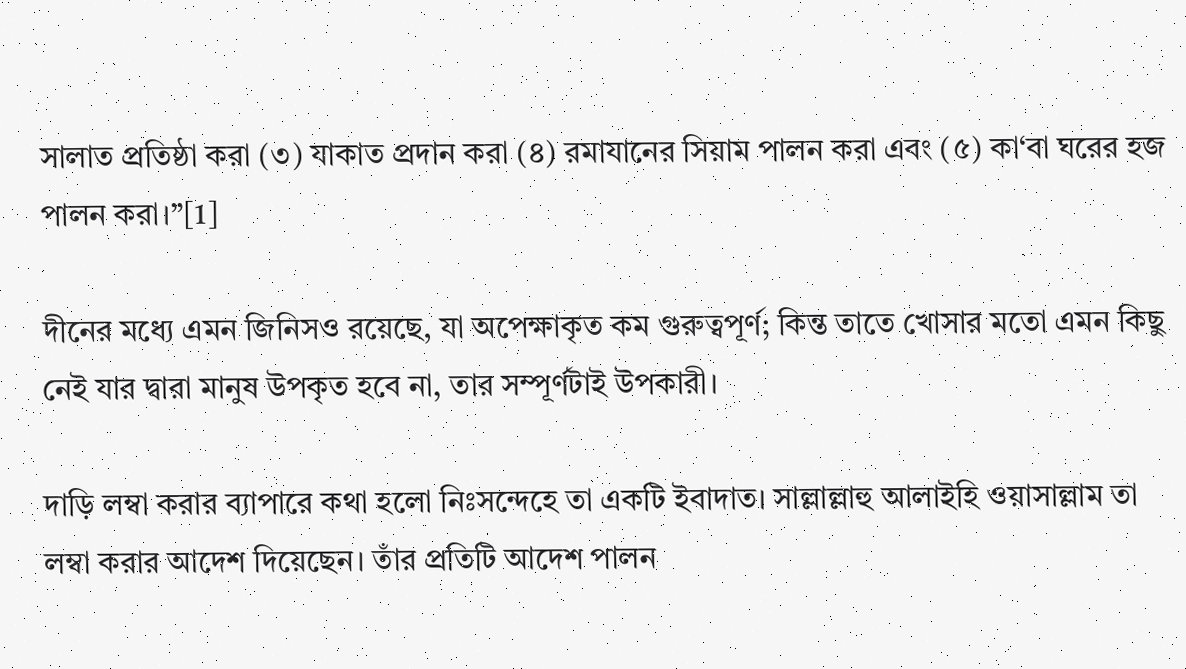সালাত প্রতিষ্ঠা করা (৩) যাকাত প্রদান করা (৪) রমাযানের সিয়াম পালন করা এবং (৫) কা‘বা ঘরের হজ পালন করা।”[1]

দীনের মধ্যে এমন জিনিসও রয়েছে, যা অপেক্ষাকৃত কম গুরুত্বপূর্ণ; কিন্ত তাতে খোসার মতো এমন কিছু নেই যার দ্বারা মানুষ উপকৃত হবে না, তার সম্পূর্ণটাই উপকারী।

দাড়ি লম্বা করার ব্যাপারে কথা হলো নিঃসন্দেহে তা একটি ইবাদাত। সাল্লাল্লাহু আলাইহি ওয়াসাল্লাম তা লম্বা করার আদেশ দিয়েছেন। তাঁর প্রতিটি আদেশ পালন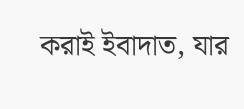করাই ইবাদাত, যার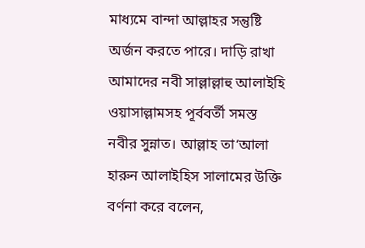মাধ্যমে বান্দা আল্লাহর সন্তুষ্টি অর্জন করতে পারে। দাড়ি রাখা আমাদের নবী সাল্লাল্লাহু আলাইহি ওয়াসাল্লামসহ পূর্ববর্তী সমস্ত নবীর সুন্নাত। আল্লাহ তা‘আলা হারুন আলাইহিস সালামের উক্তি বর্ণনা করে বলেন,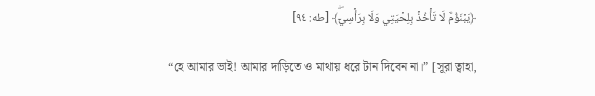﴿يَبۡنَؤُمَّ لَا تَأۡخُذۡ بِلِحۡيَتِي وَلَا بِرَأۡسِيٓۖ﴾ [طه: ٩٤]

“হে আমার ভাই! আমার দাড়িতে ও মাথায় ধরে টান দিবেন না।” [সূরা ত্বাহা,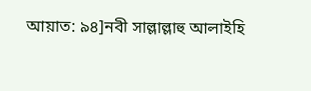আয়াত: ৯৪]নবী সাল্লাল্লাহু আলাইহি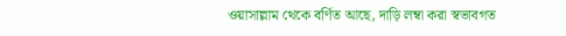ওয়াসাল্লাম থেকে বর্ণিত আছে, দাড়ি লম্বা করা স্বভাবগত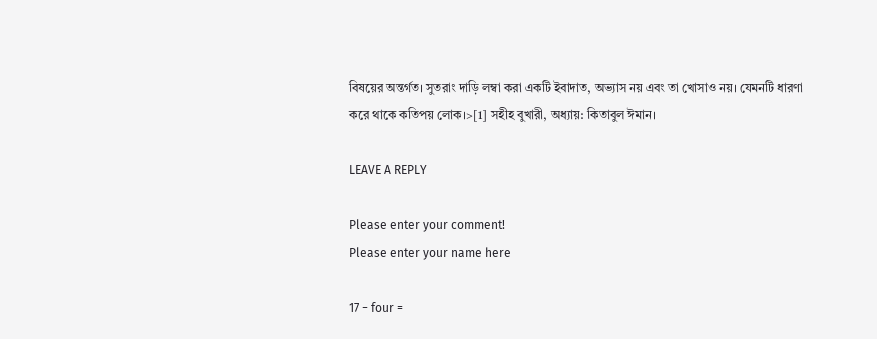বিষয়ের অন্তর্গত। সুতরাং দাড়ি লম্বা করা একটি ইবাদাত, অভ্যাস নয় এবং তা খোসাও নয়। যেমনটি ধারণা করে থাকে কতিপয় লোক।>[1] সহীহ বুখারী, অধ্যায়: কিতাবুল ঈমান।

LEAVE A REPLY

Please enter your comment!
Please enter your name here

17 − four =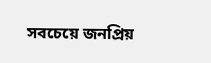সবচেয়ে জনপ্রিয়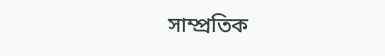সাম্প্রতিক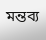মন্তব্য